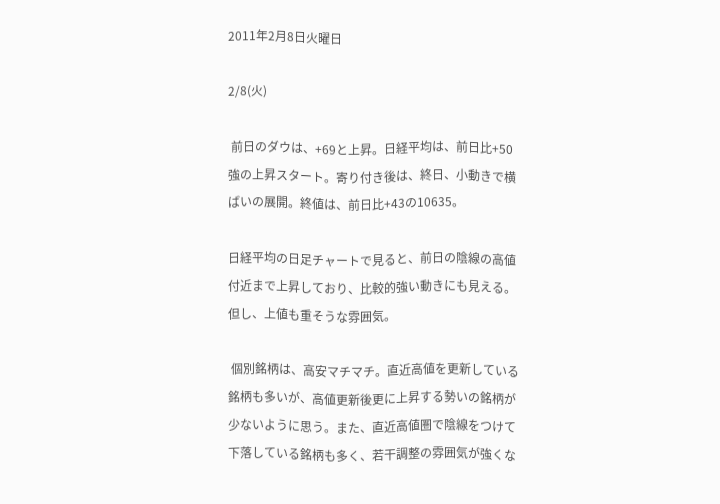2011年2月8日火曜日

2/8(火)

 前日のダウは、+69と上昇。日経平均は、前日比+50強の上昇スタート。寄り付き後は、終日、小動きで横ばいの展開。終値は、前日比+43の10635。

日経平均の日足チャートで見ると、前日の陰線の高値付近まで上昇しており、比較的強い動きにも見える。但し、上値も重そうな雰囲気。

 個別銘柄は、高安マチマチ。直近高値を更新している銘柄も多いが、高値更新後更に上昇する勢いの銘柄が少ないように思う。また、直近高値圏で陰線をつけて下落している銘柄も多く、若干調整の雰囲気が強くな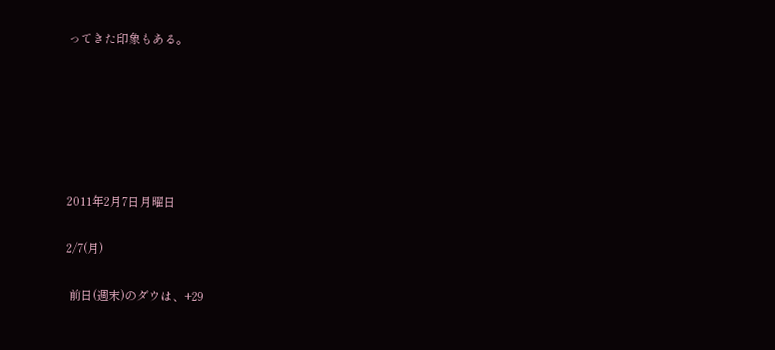ってきた印象もある。






2011年2月7日月曜日

2/7(月)

 前日(週末)のダウは、+29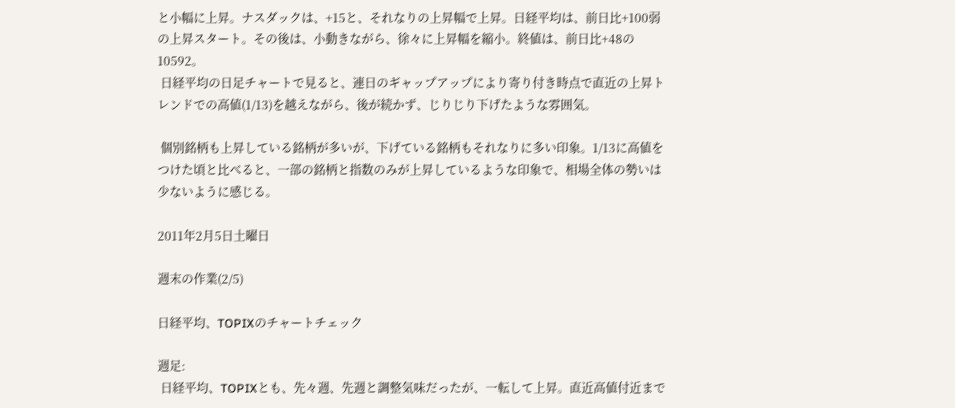と小幅に上昇。ナスダックは、+15と、それなりの上昇幅で上昇。日経平均は、前日比+100弱の上昇スタート。その後は、小動きながら、徐々に上昇幅を縮小。終値は、前日比+48の10592。
 日経平均の日足チャートで見ると、連日のギャップアップにより寄り付き時点で直近の上昇トレンドでの高値(1/13)を越えながら、後が続かず、じりじり下げたような雰囲気。

 個別銘柄も上昇している銘柄が多いが、下げている銘柄もそれなりに多い印象。1/13に高値をつけた頃と比べると、一部の銘柄と指数のみが上昇しているような印象で、相場全体の勢いは少ないように感じる。

2011年2月5日土曜日

週末の作業(2/5)

日経平均、TOPIXのチャートチェック

週足:
 日経平均、TOPIXとも、先々週、先週と調整気味だったが、一転して上昇。直近高値付近まで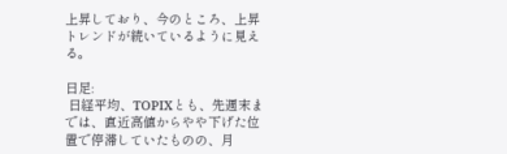上昇しており、今のところ、上昇トレンドが続いているように見える。

日足:
 日経平均、TOPIXとも、先週末までは、直近高値からやや下げた位置で停滞していたものの、月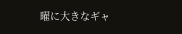曜に大きなギャ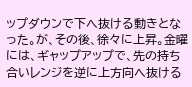ップダウンで下へ抜ける動きとなった。が、その後、徐々に上昇。金曜には、ギャップアップで、先の持ち合いレンジを逆に上方向へ抜ける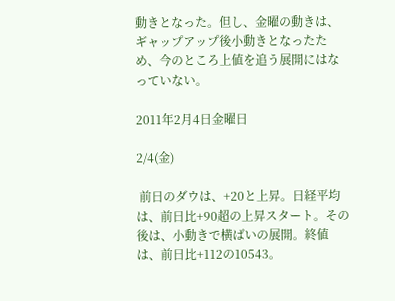動きとなった。但し、金曜の動きは、ギャップアップ後小動きとなったため、今のところ上値を追う展開にはなっていない。

2011年2月4日金曜日

2/4(金)

 前日のダウは、+20と上昇。日経平均は、前日比+90超の上昇スタート。その後は、小動きで横ばいの展開。終値は、前日比+112の10543。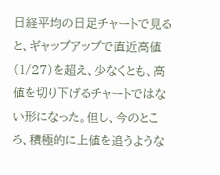日経平均の日足チャートで見ると、ギャップアップで直近高値(1/27)を超え、少なくとも、高値を切り下げるチャートではない形になった。但し、今のところ、積極的に上値を追うような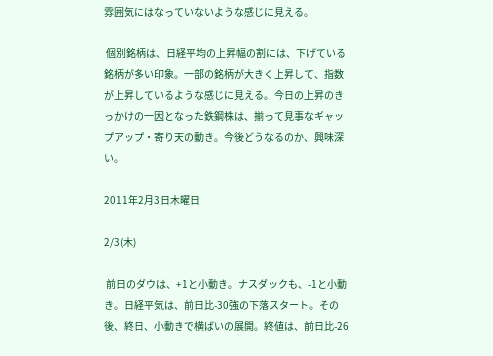雰囲気にはなっていないような感じに見える。

 個別銘柄は、日経平均の上昇幅の割には、下げている銘柄が多い印象。一部の銘柄が大きく上昇して、指数が上昇しているような感じに見える。今日の上昇のきっかけの一因となった鉄鋼株は、揃って見事なギャップアップ・寄り天の動き。今後どうなるのか、興味深い。

2011年2月3日木曜日

2/3(木)

 前日のダウは、+1と小動き。ナスダックも、-1と小動き。日経平気は、前日比-30強の下落スタート。その後、終日、小動きで横ばいの展開。終値は、前日比-26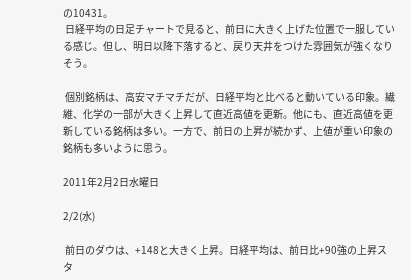の10431。
 日経平均の日足チャートで見ると、前日に大きく上げた位置で一服している感じ。但し、明日以降下落すると、戻り天井をつけた雰囲気が強くなりそう。

 個別銘柄は、高安マチマチだが、日経平均と比べると動いている印象。繊維、化学の一部が大きく上昇して直近高値を更新。他にも、直近高値を更新している銘柄は多い。一方で、前日の上昇が続かず、上値が重い印象の銘柄も多いように思う。

2011年2月2日水曜日

2/2(水)

 前日のダウは、+148と大きく上昇。日経平均は、前日比+90強の上昇スタ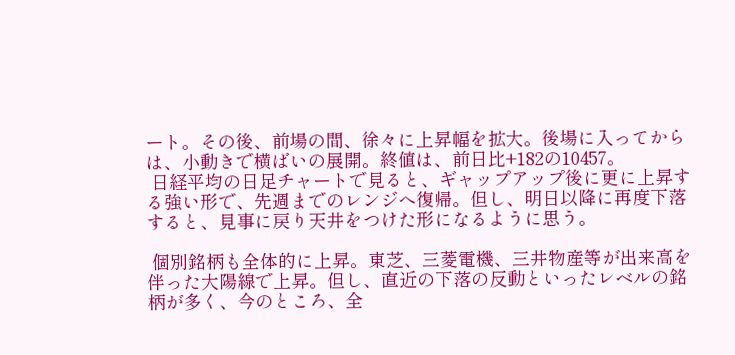ート。その後、前場の間、徐々に上昇幅を拡大。後場に入ってからは、小動きで横ばいの展開。終値は、前日比+182の10457。
 日経平均の日足チャートで見ると、ギャップアップ後に更に上昇する強い形で、先週までのレンジへ復帰。但し、明日以降に再度下落すると、見事に戻り天井をつけた形になるように思う。

 個別銘柄も全体的に上昇。東芝、三菱電機、三井物産等が出来高を伴った大陽線で上昇。但し、直近の下落の反動といったレベルの銘柄が多く、今のところ、全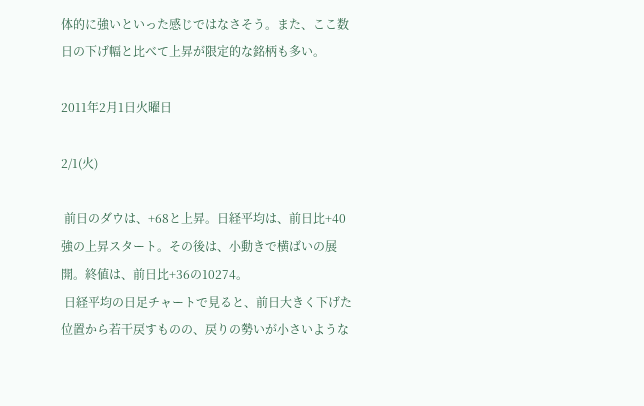体的に強いといった感じではなさそう。また、ここ数日の下げ幅と比べて上昇が限定的な銘柄も多い。

2011年2月1日火曜日

2/1(火)

 前日のダウは、+68と上昇。日経平均は、前日比+40強の上昇スタート。その後は、小動きで横ばいの展開。終値は、前日比+36の10274。
 日経平均の日足チャートで見ると、前日大きく下げた位置から若干戻すものの、戻りの勢いが小さいような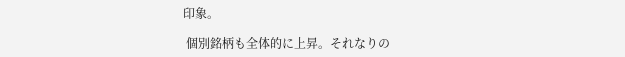印象。

 個別銘柄も全体的に上昇。それなりの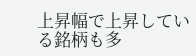上昇幅で上昇している銘柄も多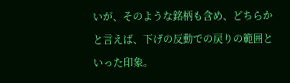いが、そのような銘柄も含め、どちらかと言えば、下げの反動での戻りの範囲といった印象。